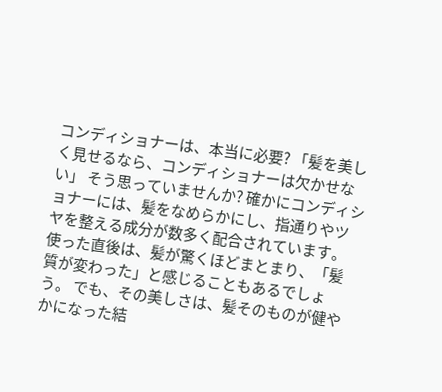コンディショナーは、本当に必要? 「髪を美しく見せるなら、コンディショナーは欠かせない」 そう思っていませんか? 確かにコンディショナーには、髪をなめらかにし、指通りやツヤを整える成分が数多く配合されています。 使った直後は、髪が驚くほどまとまり、「髪質が変わった」と感じることもあるでしょう。 でも、その美しさは、髪そのものが健やかになった結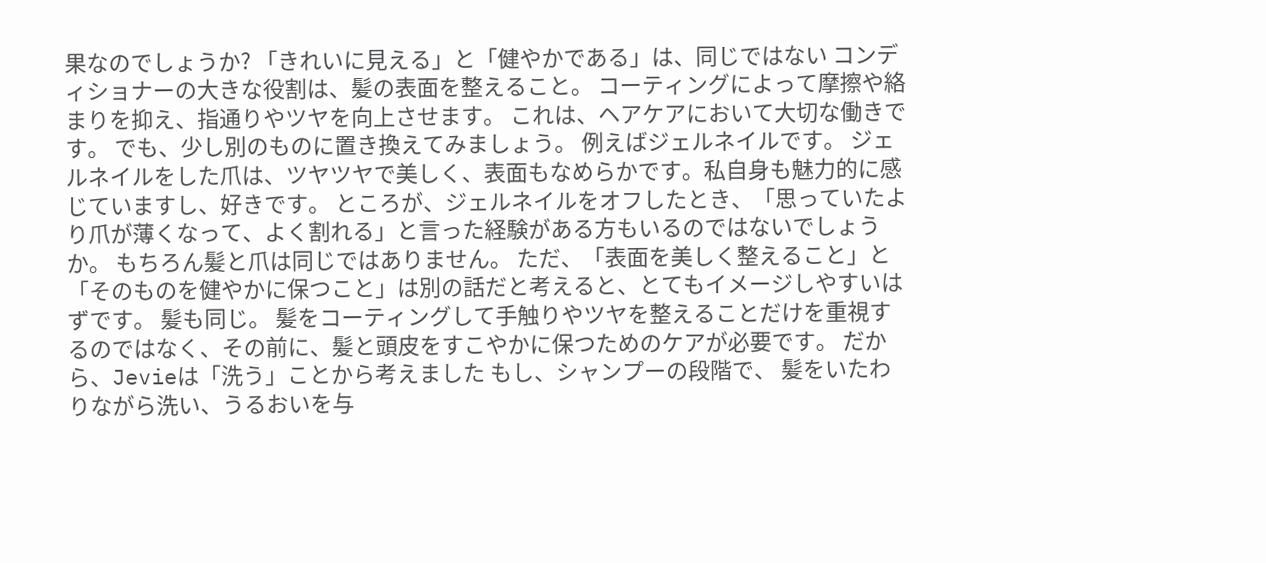果なのでしょうか? 「きれいに見える」と「健やかである」は、同じではない コンディショナーの大きな役割は、髪の表面を整えること。 コーティングによって摩擦や絡まりを抑え、指通りやツヤを向上させます。 これは、ヘアケアにおいて大切な働きです。 でも、少し別のものに置き換えてみましょう。 例えばジェルネイルです。 ジェルネイルをした爪は、ツヤツヤで美しく、表面もなめらかです。私自身も魅力的に感じていますし、好きです。 ところが、ジェルネイルをオフしたとき、「思っていたより爪が薄くなって、よく割れる」と言った経験がある方もいるのではないでしょうか。 もちろん髪と爪は同じではありません。 ただ、「表面を美しく整えること」と「そのものを健やかに保つこと」は別の話だと考えると、とてもイメージしやすいはずです。 髪も同じ。 髪をコーティングして手触りやツヤを整えることだけを重視するのではなく、その前に、髪と頭皮をすこやかに保つためのケアが必要です。 だから、Jevieは「洗う」ことから考えました もし、シャンプーの段階で、 髪をいたわりながら洗い、うるおいを与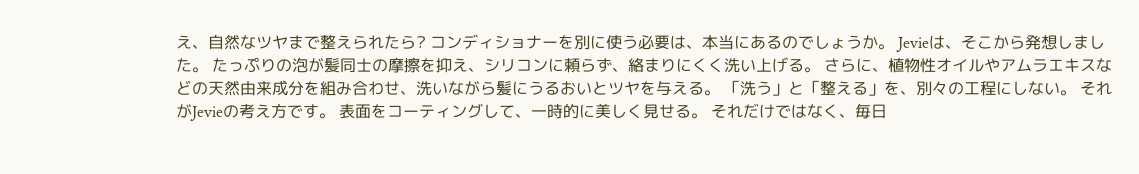え、自然なツヤまで整えられたら? コンディショナーを別に使う必要は、本当にあるのでしょうか。 Jevieは、そこから発想しました。 たっぷりの泡が髪同士の摩擦を抑え、シリコンに頼らず、絡まりにくく洗い上げる。 さらに、植物性オイルやアムラエキスなどの天然由来成分を組み合わせ、洗いながら髪にうるおいとツヤを与える。 「洗う」と「整える」を、別々の工程にしない。 それがJevieの考え方です。 表面をコーティングして、一時的に美しく見せる。 それだけではなく、毎日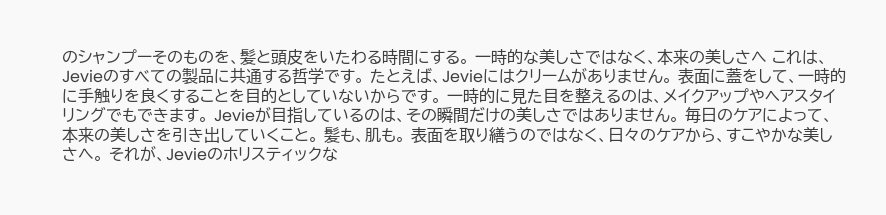のシャンプーそのものを、髪と頭皮をいたわる時間にする。 一時的な美しさではなく、本来の美しさへ これは、Jevieのすべての製品に共通する哲学です。 たとえば、Jevieにはクリームがありません。 表面に蓋をして、一時的に手触りを良くすることを目的としていないからです。 一時的に見た目を整えるのは、メイクアップやヘアスタイリングでもできます。 Jevieが目指しているのは、その瞬間だけの美しさではありません。 毎日のケアによって、本来の美しさを引き出していくこと。 髪も、肌も。 表面を取り繕うのではなく、日々のケアから、すこやかな美しさへ。 それが、Jevieのホリスティックな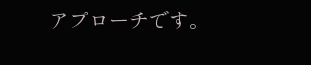アプローチです。